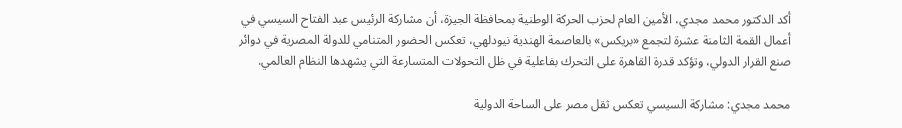أكد الدكتور محمد مجدي، الأمين العام لحزب الحركة الوطنية بمحافظة الجيزة، أن مشاركة الرئيس عبد الفتاح السيسي في أعمال القمة الثامنة عشرة لتجمع «بريكس» بالعاصمة الهندية نيودلهي، تعكس الحضور المتنامي للدولة المصرية في دوائر صنع القرار الدولي، وتؤكد قدرة القاهرة على التحرك بفاعلية في ظل التحولات المتسارعة التي يشهدها النظام العالمي.

محمد مجدي: مشاركة السيسي تعكس ثقل مصر على الساحة الدولية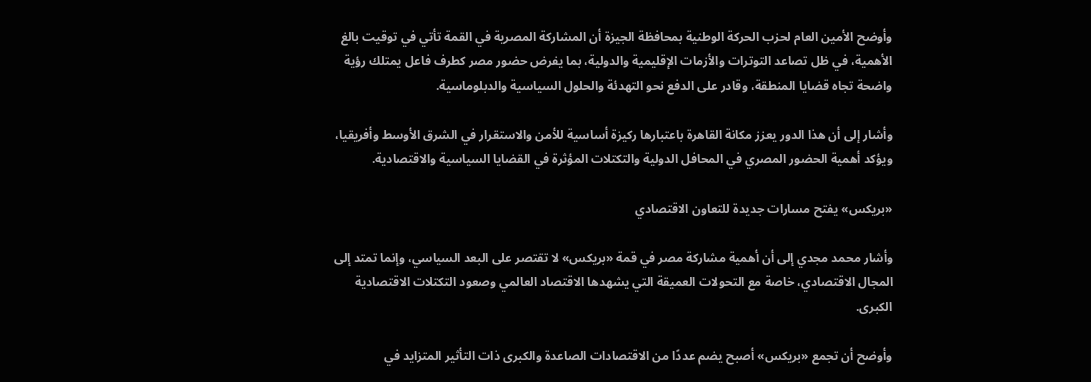وأوضح الأمين العام لحزب الحركة الوطنية بمحافظة الجيزة أن المشاركة المصرية في القمة تأتي في توقيت بالغ الأهمية، في ظل تصاعد التوترات والأزمات الإقليمية والدولية، بما يفرض حضور مصر كطرف فاعل يمتلك رؤية واضحة تجاه قضايا المنطقة، وقادر على الدفع نحو التهدئة والحلول السياسية والدبلوماسية.

وأشار إلى أن هذا الدور يعزز مكانة القاهرة باعتبارها ركيزة أساسية للأمن والاستقرار في الشرق الأوسط وأفريقيا، ويؤكد أهمية الحضور المصري في المحافل الدولية والتكتلات المؤثرة في القضايا السياسية والاقتصادية.

«بريكس» يفتح مسارات جديدة للتعاون الاقتصادي

وأشار محمد مجدي إلى أن أهمية مشاركة مصر في قمة «بريكس» لا تقتصر على البعد السياسي، وإنما تمتد إلى المجال الاقتصادي، خاصة مع التحولات العميقة التي يشهدها الاقتصاد العالمي وصعود التكتلات الاقتصادية الكبرى.

وأوضح أن تجمع «بريكس» أصبح يضم عددًا من الاقتصادات الصاعدة والكبرى ذات التأثير المتزايد في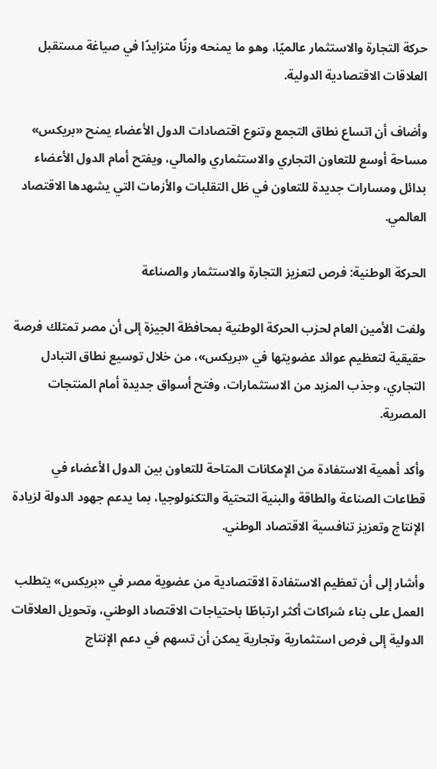حركة التجارة والاستثمار عالميًا، وهو ما يمنحه وزنًا متزايدًا في صياغة مستقبل العلاقات الاقتصادية الدولية.

وأضاف أن اتساع نطاق التجمع وتنوع اقتصادات الدول الأعضاء يمنح «بريكس» مساحة أوسع للتعاون التجاري والاستثماري والمالي، ويفتح أمام الدول الأعضاء بدائل ومسارات جديدة للتعاون في ظل التقلبات والأزمات التي يشهدها الاقتصاد العالمي.

الحركة الوطنية: فرص لتعزيز التجارة والاستثمار والصناعة

ولفت الأمين العام لحزب الحركة الوطنية بمحافظة الجيزة إلى أن مصر تمتلك فرصة حقيقية لتعظيم عوائد عضويتها في «بريكس»، من خلال توسيع نطاق التبادل التجاري، وجذب المزيد من الاستثمارات، وفتح أسواق جديدة أمام المنتجات المصرية.

وأكد أهمية الاستفادة من الإمكانات المتاحة للتعاون بين الدول الأعضاء في قطاعات الصناعة والطاقة والبنية التحتية والتكنولوجيا، بما يدعم جهود الدولة لزيادة الإنتاج وتعزيز تنافسية الاقتصاد الوطني.

وأشار إلى أن تعظيم الاستفادة الاقتصادية من عضوية مصر في «بريكس» يتطلب العمل على بناء شراكات أكثر ارتباطًا باحتياجات الاقتصاد الوطني، وتحويل العلاقات الدولية إلى فرص استثمارية وتجارية يمكن أن تسهم في دعم الإنتاج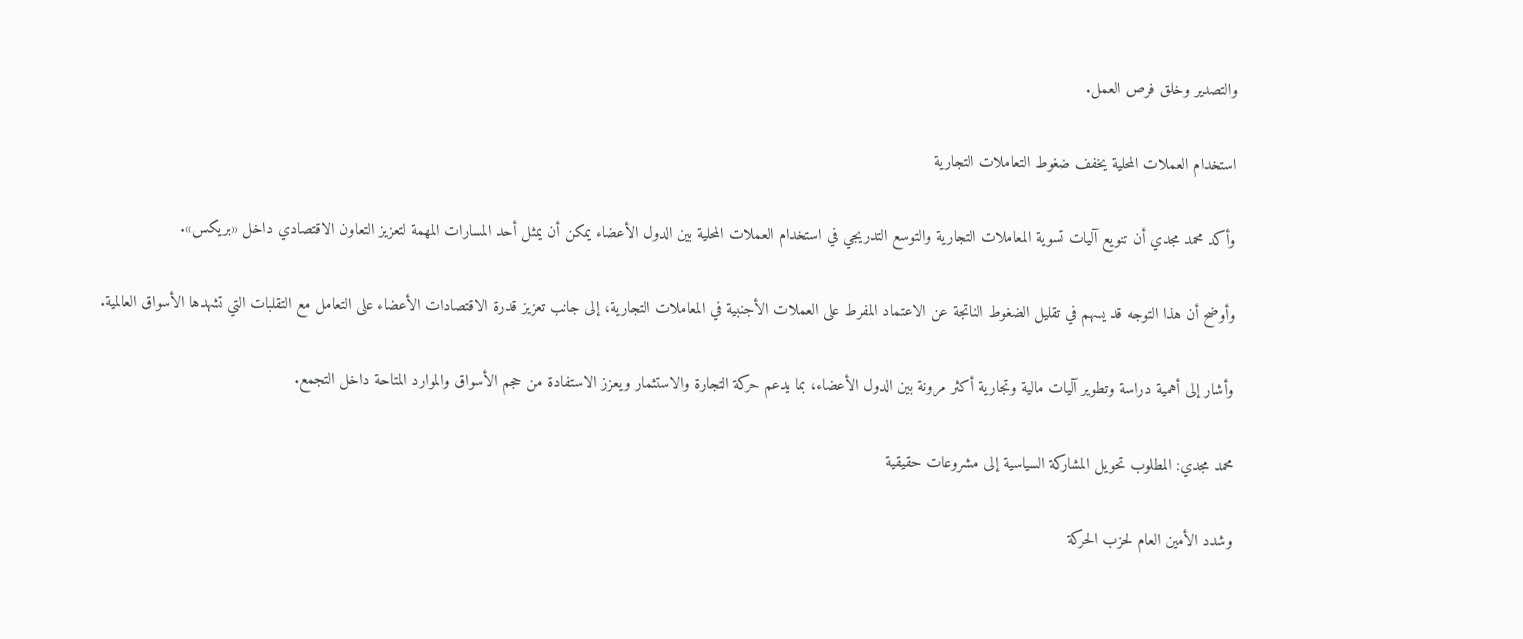والتصدير وخلق فرص العمل.

استخدام العملات المحلية يخفف ضغوط التعاملات التجارية

وأكد محمد مجدي أن تنويع آليات تسوية المعاملات التجارية والتوسع التدريجي في استخدام العملات المحلية بين الدول الأعضاء يمكن أن يمثل أحد المسارات المهمة لتعزيز التعاون الاقتصادي داخل «بريكس».

وأوضح أن هذا التوجه قد يسهم في تقليل الضغوط الناتجة عن الاعتماد المفرط على العملات الأجنبية في المعاملات التجارية، إلى جانب تعزيز قدرة الاقتصادات الأعضاء على التعامل مع التقلبات التي تشهدها الأسواق العالمية.

وأشار إلى أهمية دراسة وتطوير آليات مالية وتجارية أكثر مرونة بين الدول الأعضاء، بما يدعم حركة التجارة والاستثمار ويعزز الاستفادة من حجم الأسواق والموارد المتاحة داخل التجمع.

محمد مجدي: المطلوب تحويل المشاركة السياسية إلى مشروعات حقيقية

وشدد الأمين العام لحزب الحركة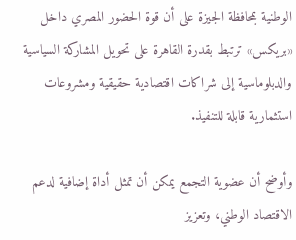الوطنية بمحافظة الجيزة على أن قوة الحضور المصري داخل «بريكس» ترتبط بقدرة القاهرة على تحويل المشاركة السياسية والدبلوماسية إلى شراكات اقتصادية حقيقية ومشروعات استثمارية قابلة للتنفيذ.

وأوضح أن عضوية التجمع يمكن أن تمثل أداة إضافية لدعم الاقتصاد الوطني، وتعزيز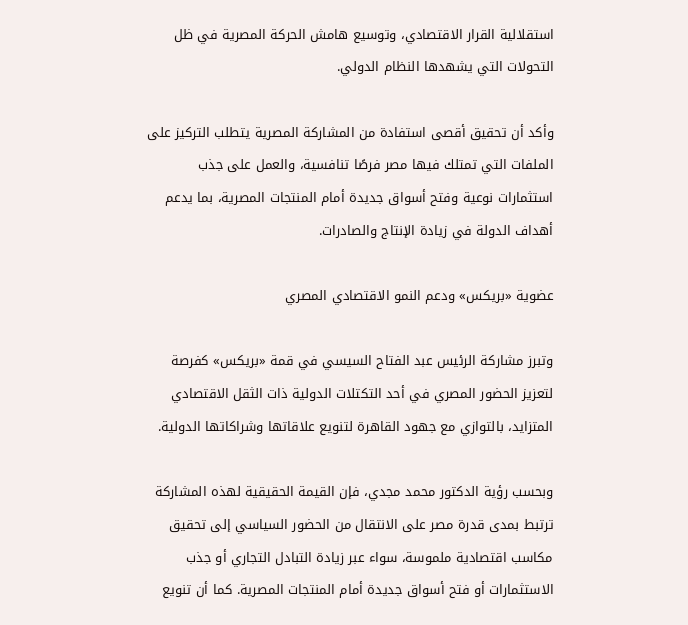استقلالية القرار الاقتصادي، وتوسيع هامش الحركة المصرية في ظل التحولات التي يشهدها النظام الدولي.

وأكد أن تحقيق أقصى استفادة من المشاركة المصرية يتطلب التركيز على الملفات التي تمتلك فيها مصر فرصًا تنافسية، والعمل على جذب استثمارات نوعية وفتح أسواق جديدة أمام المنتجات المصرية، بما يدعم أهداف الدولة في زيادة الإنتاج والصادرات.

عضوية «بريكس» ودعم النمو الاقتصادي المصري

وتبرز مشاركة الرئيس عبد الفتاح السيسي في قمة «بريكس» كفرصة لتعزيز الحضور المصري في أحد التكتلات الدولية ذات الثقل الاقتصادي المتزايد، بالتوازي مع جهود القاهرة لتنويع علاقاتها وشراكاتها الدولية.

وبحسب رؤية الدكتور محمد مجدي، فإن القيمة الحقيقية لهذه المشاركة ترتبط بمدى قدرة مصر على الانتقال من الحضور السياسي إلى تحقيق مكاسب اقتصادية ملموسة، سواء عبر زيادة التبادل التجاري أو جذب الاستثمارات أو فتح أسواق جديدة أمام المنتجات المصرية. كما أن تنويع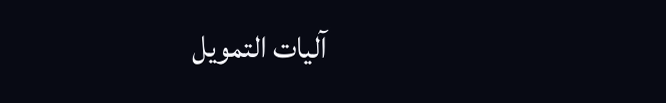آليات التمويل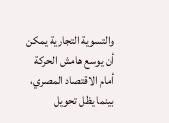والتسوية التجارية يمكن أن يوسع هامش الحركة أمام الاقتصاد المصري، بينما يظل تحويل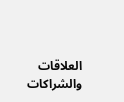العلاقات والشراكات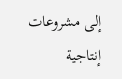إلى مشروعات إنتاجية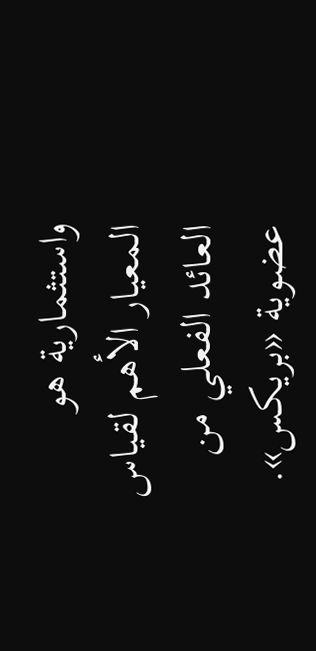واستثمارية هو المعيار الأهم لقياس العائد الفعلي من عضوية «بريكس».